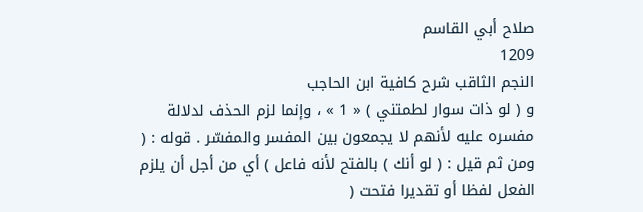صلاح أبي القاسم
1209
النجم الثاقب شرح كافية ابن الحاجب
و ( لو ذات سوار لطمتني ) « 1 » ، وإنما لزم الحذف لدلالة مفسره عليه لأنهم لا يجمعون بين المفسر والمفسّر . قوله : ( ومن ثم قيل : ( لو أنك ) بالفتح لأنه فاعل ) أي من أجل أن يلزم الفعل لفظا أو تقديرا فتحت (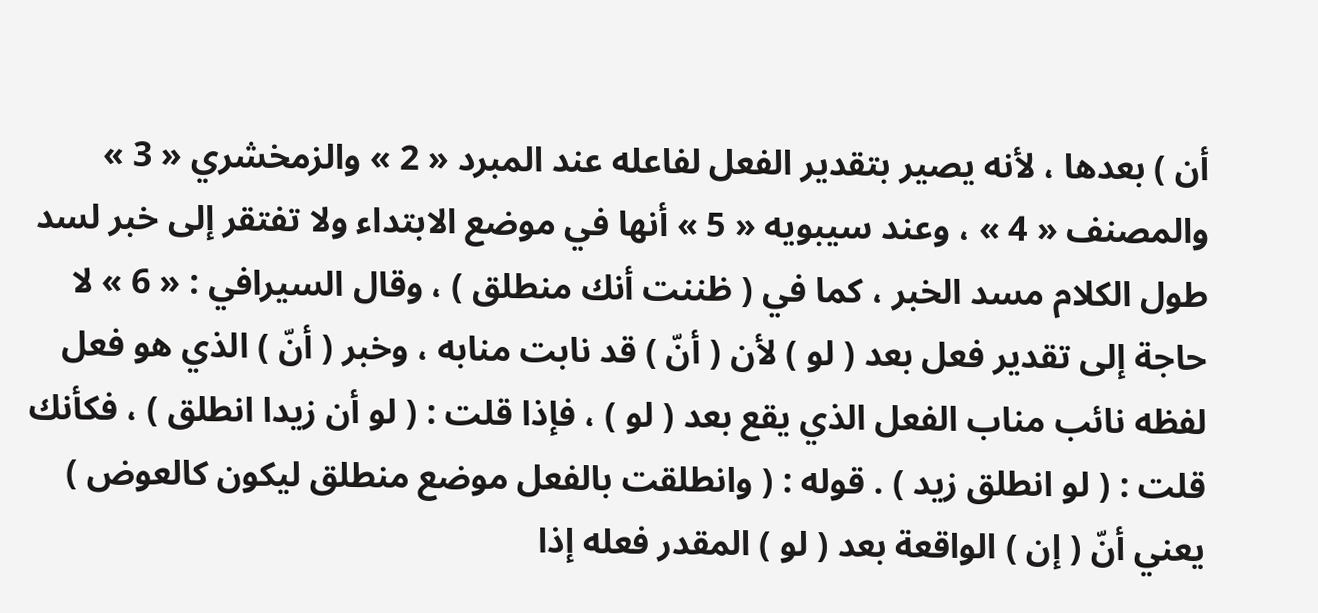أن ) بعدها ، لأنه يصير بتقدير الفعل لفاعله عند المبرد « 2 » والزمخشري « 3 » والمصنف « 4 » ، وعند سيبويه « 5 » أنها في موضع الابتداء ولا تفتقر إلى خبر لسد طول الكلام مسد الخبر ، كما في ( ظننت أنك منطلق ) ، وقال السيرافي : « 6 » لا حاجة إلى تقدير فعل بعد ( لو ) لأن ( أنّ ) قد نابت منابه ، وخبر ( أنّ ) الذي هو فعل لفظه نائب مناب الفعل الذي يقع بعد ( لو ) ، فإذا قلت : ( لو أن زيدا انطلق ) ، فكأنك قلت : ( لو انطلق زيد ) . قوله : ( وانطلقت بالفعل موضع منطلق ليكون كالعوض ) يعني أنّ ( إن ) الواقعة بعد ( لو ) المقدر فعله إذا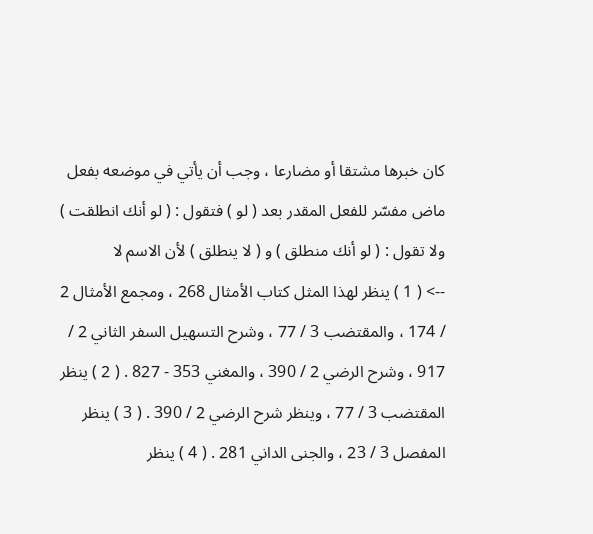كان خبرها مشتقا أو مضارعا ، وجب أن يأتي في موضعه بفعل ماض مفسّر للفعل المقدر بعد ( لو ) فتقول : ( لو أنك انطلقت ) ولا تقول : ( لو أنك منطلق ) و ( لا ينطلق ) لأن الاسم لا
--> ( 1 ) ينظر لهذا المثل كتاب الأمثال 268 ، ومجمع الأمثال 2 / 174 ، والمقتضب 3 / 77 ، وشرح التسهيل السفر الثاني 2 / 917 ، وشرح الرضي 2 / 390 ، والمغني 353 - 827 . ( 2 ) ينظر المقتضب 3 / 77 ، وينظر شرح الرضي 2 / 390 . ( 3 ) ينظر المفصل 3 / 23 ، والجنى الداني 281 . ( 4 ) ينظر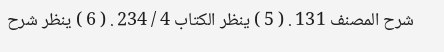شرح المصنف 131 . ( 5 ) ينظر الكتاب 4 / 234 . ( 6 ) ينظر شرح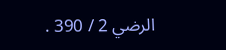الرضي 2 / 390 .